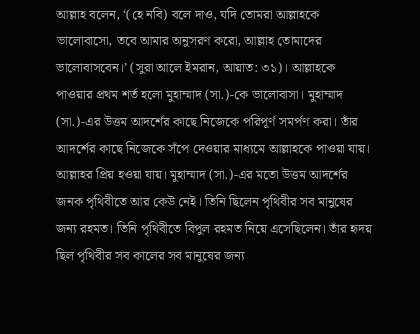আল্লাহ বলেন, ‘(হে নবি) বলে দাও, যদি তোমরা আল্লাহকে ভালোবাসো, তবে আমার অনুসরণ করো, আল্লাহ তোমাদের ভালোবাসবেন।’ (সুরা আলে ইমরান, আয়াত: ৩১)। আল্লাহকে পাওয়ার প্রথম শর্ত হলো মুহাম্মাদ (সা.)-কে ভালোবাসা। মুহাম্মাদ (সা.)-এর উত্তম আদর্শের কাছে নিজেকে পরিপূর্ণ সমর্পণ করা। তাঁর আদর্শের কাছে নিজেকে সঁপে দেওয়ার মাধ্যমে আল্লাহকে পাওয়া যায়। আল্লাহর প্রিয় হওয়া যায়। মুহাম্মাদ (সা.)-এর মতো উত্তম আদর্শের জনক পৃথিবীতে আর কেউ নেই। তিনি ছিলেন পৃথিবীর সব মানুষের জন্য রহমত। তিনি পৃথিবীতে বিপুল রহমত নিয়ে এসেছিলেন। তাঁর হৃদয় ছিল পৃথিবীর সব কালের সব মানুষের জন্য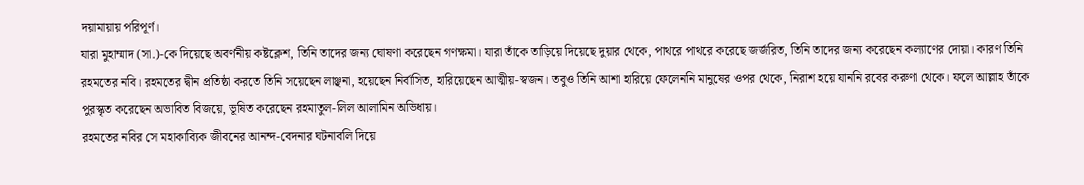দয়ামায়ায় পরিপূর্ণ।
যারা মুহাম্মাদ (সা.)-কে দিয়েছে অবর্ণনীয় কষ্টক্লেশ, তিনি তাদের জন্য ঘোষণা করেছেন গণক্ষমা। যারা তাঁকে তাড়িয়ে দিয়েছে দুয়ার থেকে, পাথরে পাথরে করেছে জর্জরিত, তিনি তাদের জন্য করেছেন কল্যাণের দোয়া। কারণ তিনি রহমতের নবি। রহমতের দ্বীন প্রতিষ্ঠা করতে তিনি সয়েছেন লাঞ্ছনা, হয়েছেন নির্বাসিত, হারিয়েছেন আত্মীয়-স্বজন। তবুও তিনি আশা হারিয়ে ফেলেননি মানুষের ওপর থেকে, নিরাশ হয়ে যাননি রবের করুণা থেকে। ফলে আল্লাহ তাঁকে পুরস্কৃত করেছেন অভাবিত বিজয়ে, ভূষিত করেছেন রহমাতুল-লিল আলামিন অভিধায়।
রহমতের নবির সে মহাকাব্যিক জীবনের আনন্দ-বেদনার ঘটনাবলি দিয়ে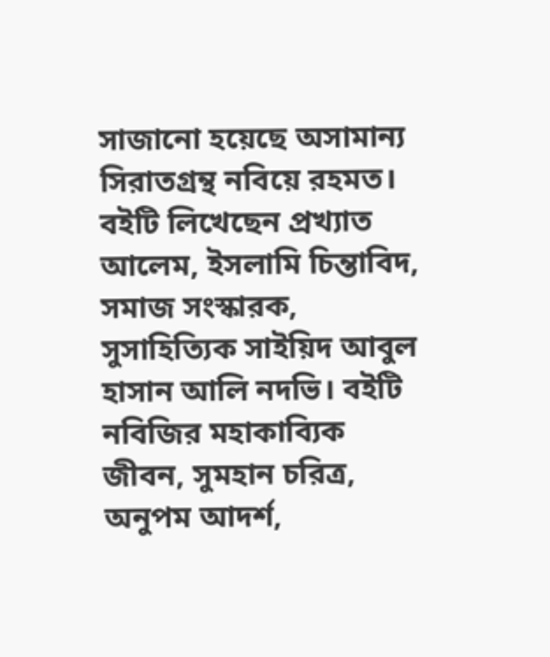সাজানো হয়েছে অসামান্য সিরাতগ্রন্থ নবিয়ে রহমত। বইটি লিখেছেন প্রখ্যাত আলেম, ইসলামি চিন্তাবিদ, সমাজ সংস্কারক, সুসাহিত্যিক সাইয়িদ আবুল হাসান আলি নদভি। বইটি নবিজির মহাকাব্যিক জীবন, সুমহান চরিত্র, অনুপম আদর্শ,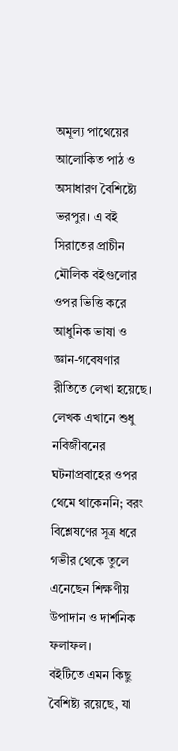অমূল্য পাথেয়ের আলোকিত পাঠ ও অসাধারণ বৈশিষ্ট্যে ভরপুর। এ বই সিরাতের প্রাচীন মৌলিক বইগুলোর ওপর ভিত্তি করে আধুনিক ভাষা ও জ্ঞান-গবেষণার রীতিতে লেখা হয়েছে। লেখক এখানে শুধু নবিজীবনের ঘটনাপ্রবাহের ওপর থেমে থাকেননি; বরং বিশ্লেষণের সূত্র ধরে গভীর থেকে তুলে এনেছেন শিক্ষণীয় উপাদান ও দার্শনিক ফলাফল।
বইটিতে এমন কিছু বৈশিষ্ট্য রয়েছে, যা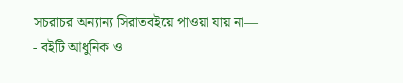সচরাচর অন্যান্য সিরাতবইয়ে পাওয়া যায় না—
- বইটি আধুনিক ও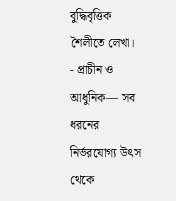বুদ্ধিবৃত্তিক শৈলীতে লেখা।
- প্রাচীন ও আধুনিক— সব ধরনের নির্ভরযোগ্য উৎস থেকে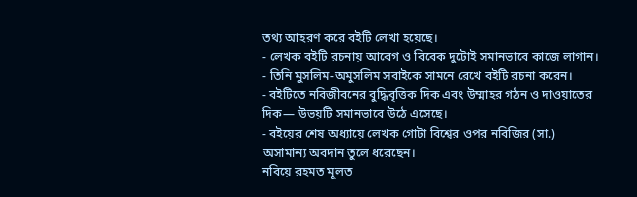তথ্য আহরণ করে বইটি লেখা হয়েছে।
- লেখক বইটি রচনায় আবেগ ও বিবেক দুটোই সমানভাবে কাজে লাগান।
- তিনি মুসলিম-অমুসলিম সবাইকে সামনে রেখে বইটি রচনা করেন।
- বইটিতে নবিজীবনের বুদ্ধিবৃত্তিক দিক এবং উম্মাহর গঠন ও দাওয়াতের দিক— উভয়টি সমানভাবে উঠে এসেছে।
- বইয়ের শেষ অধ্যায়ে লেখক গোটা বিশ্বের ওপর নবিজির (সা.) অসামান্য অবদান তুলে ধরেছেন।
নবিয়ে রহমত মূলত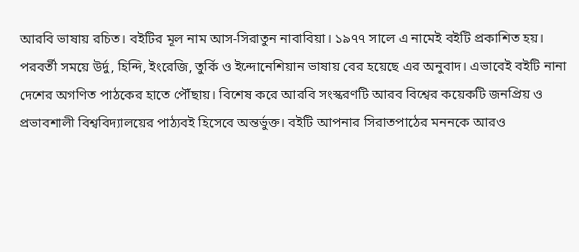আরবি ভাষায় রচিত। বইটির মূল নাম আস-সিরাতুন নাবাবিয়া। ১৯৭৭ সালে এ নামেই বইটি প্রকাশিত হয়। পরবর্তী সময়ে উর্দু, হিন্দি, ইংরেজি, তুর্কি ও ইন্দোনেশিয়ান ভাষায় বের হয়েছে এর অনুবাদ। এভাবেই বইটি নানা দেশের অগণিত পাঠকের হাতে পৌঁছায়। বিশেষ করে আরবি সংস্করণটি আরব বিশ্বের কয়েকটি জনপ্রিয় ও প্রভাবশালী বিশ্ববিদ্যালয়ের পাঠ্যবই হিসেবে অন্তর্ভুক্ত। বইটি আপনার সিরাতপাঠের মননকে আরও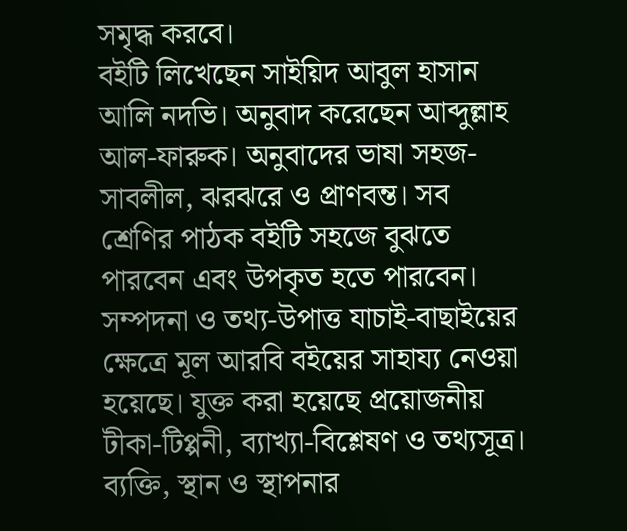সমৃদ্ধ করবে।
বইটি লিখেছেন সাইয়িদ আবুল হাসান আলি নদভি। অনুবাদ করেছেন আব্দুল্লাহ আল-ফারুক। অনুবাদের ভাষা সহজ-সাবলীল, ঝরঝরে ও প্রাণবন্ত। সব শ্রেণির পাঠক বইটি সহজে বুঝতে পারবেন এবং উপকৃত হতে পারবেন। সম্পদনা ও তথ্য-উপাত্ত যাচাই-বাছাইয়ের ক্ষেত্রে মূল আরবি বইয়ের সাহায্য নেওয়া হয়েছে। যুক্ত করা হয়েছে প্রয়োজনীয় টীকা-টিপ্পনী, ব্যাখ্যা-বিশ্লেষণ ও তথ্যসূত্র। ব্যক্তি, স্থান ও স্থাপনার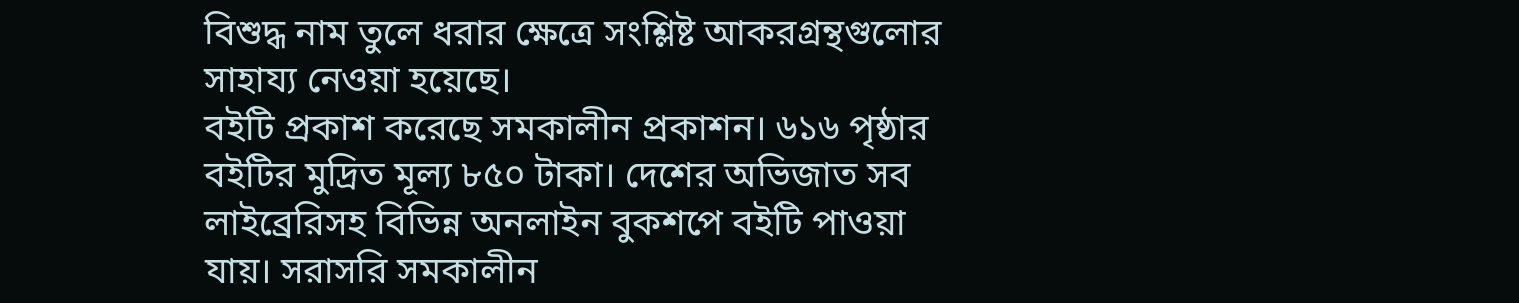বিশুদ্ধ নাম তুলে ধরার ক্ষেত্রে সংশ্লিষ্ট আকরগ্রন্থগুলোর সাহায্য নেওয়া হয়েছে।
বইটি প্রকাশ করেছে সমকালীন প্রকাশন। ৬১৬ পৃষ্ঠার বইটির মুদ্রিত মূল্য ৮৫০ টাকা। দেশের অভিজাত সব লাইব্রেরিসহ বিভিন্ন অনলাইন বুকশপে বইটি পাওয়া যায়। সরাসরি সমকালীন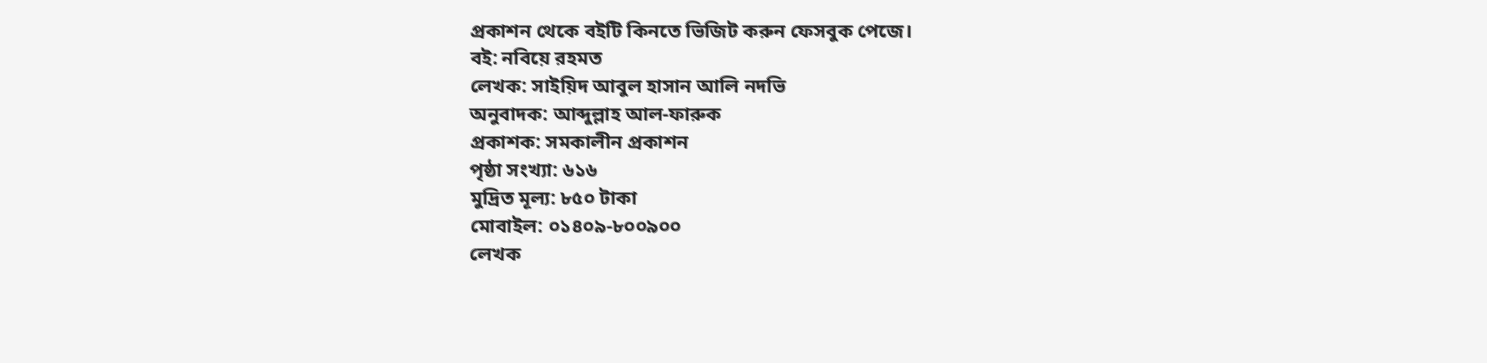প্রকাশন থেকে বইটি কিনতে ভিজিট করুন ফেসবুক পেজে।
বই: নবিয়ে রহমত
লেখক: সাইয়িদ আবুল হাসান আলি নদভি
অনুবাদক: আব্দুল্লাহ আল-ফারুক
প্রকাশক: সমকালীন প্রকাশন
পৃষ্ঠা সংখ্যা: ৬১৬
মুদ্রিত মূল্য: ৮৫০ টাকা
মোবাইল: ০১৪০৯-৮০০৯০০
লেখক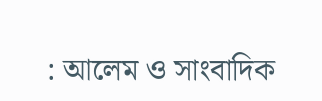: আলেম ও সাংবাদিক